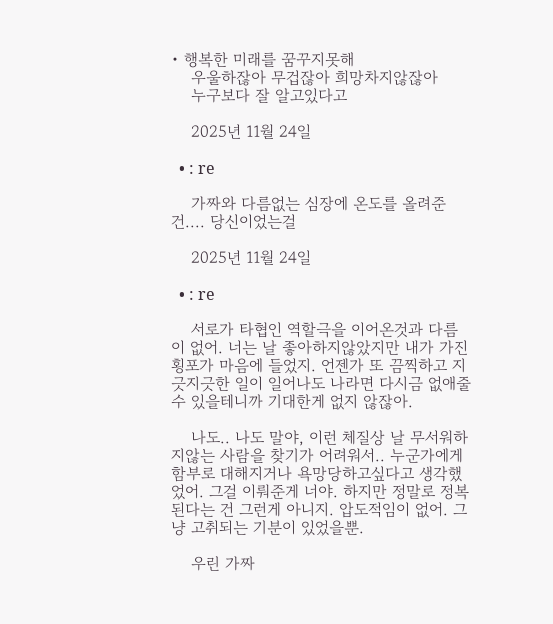• 행복한 미래를 꿈꾸지못해
    우울하잖아 무겁잖아 희망차지않잖아
    누구보다 잘 알고있다고

    2025년 11월 24일

  • : re

    가짜와 다름없는 심장에 온도를 올려준건.... 당신이었는걸

    2025년 11월 24일

  • : re

    서로가 타협인 역할극을 이어온것과 다름이 없어. 너는 날 좋아하지않았지만 내가 가진 횡포가 마음에 들었지. 언젠가 또 끔찍하고 지긋지긋한 일이 일어나도 나라면 다시금 없애줄 수 있을테니까 기대한게 없지 않잖아.

    나도.. 나도 말야, 이런 체질상 날 무서워하지않는 사람을 찾기가 어려워서.. 누군가에게 함부로 대해지거나 욕망당하고싶다고 생각했었어. 그걸 이뤄준게 너야. 하지만 정말로 정복된다는 건 그런게 아니지. 압도적임이 없어. 그냥 고취되는 기분이 있었을뿐.

    우린 가짜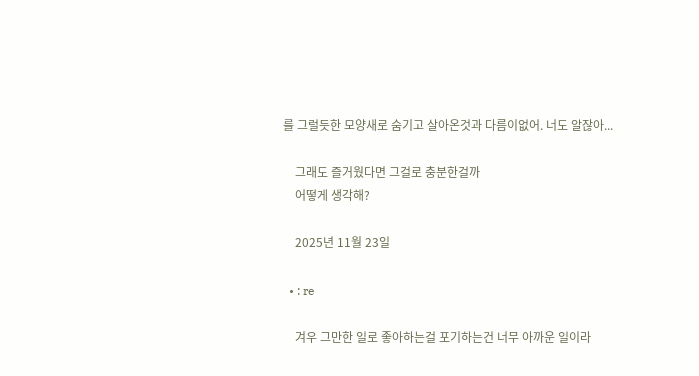를 그럴듯한 모양새로 숨기고 살아온것과 다름이없어. 너도 알잖아...

    그래도 즐거웠다면 그걸로 충분한걸까
    어떻게 생각해?

    2025년 11월 23일

  • : re

    겨우 그만한 일로 좋아하는걸 포기하는건 너무 아까운 일이라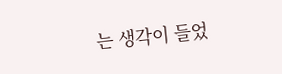는 생각이 들었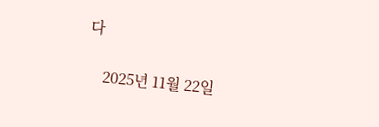다

    2025년 11월 22일